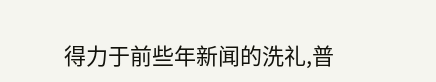得力于前些年新闻的洗礼,普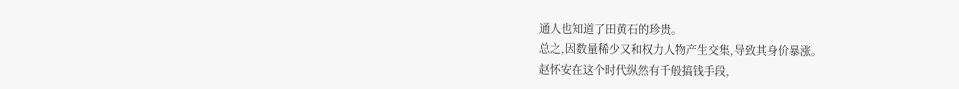通人也知道了田黄石的珍贵。
总之,因数量稀少又和权力人物产生交集,导致其身价暴涨。
赵怀安在这个时代纵然有千般搞钱手段,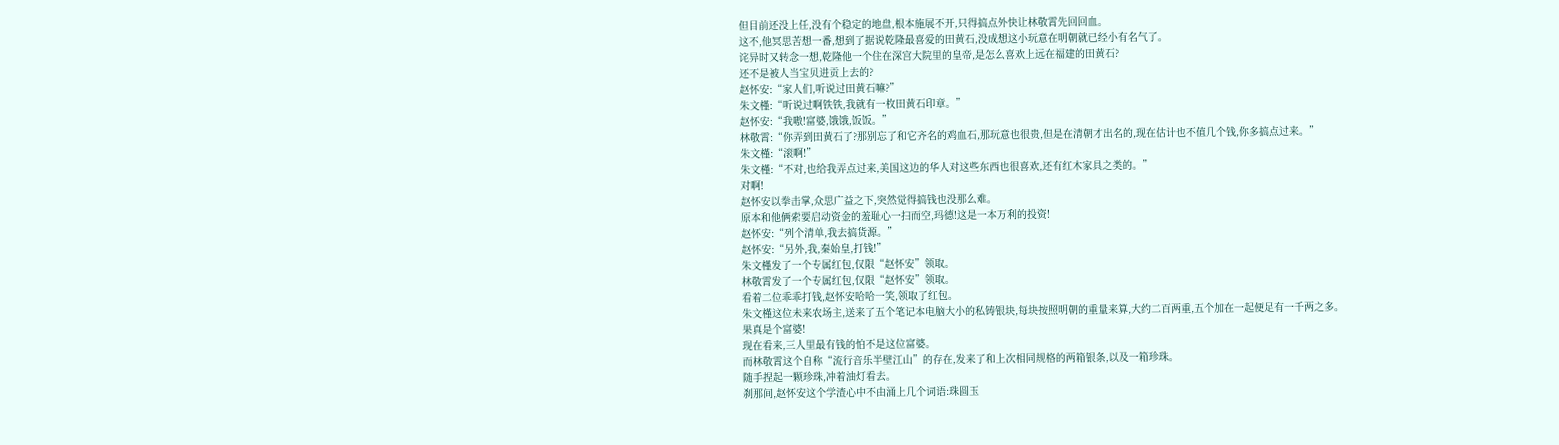但目前还没上任,没有个稳定的地盘,根本施展不开,只得搞点外快让林敬霄先回回血。
这不,他冥思苦想一番,想到了据说乾隆最喜爱的田黄石,没成想这小玩意在明朝就已经小有名气了。
诧异时又转念一想,乾隆他一个住在深宫大院里的皇帝,是怎么喜欢上远在福建的田黄石?
还不是被人当宝贝进贡上去的?
赵怀安:“家人们,听说过田黄石嘛?”
朱文槿:“听说过啊铁铁,我就有一枚田黄石印章。”
赵怀安:“我嗷!富婆,饿饿,饭饭。”
林敬霄:“你弄到田黄石了?那别忘了和它齐名的鸡血石,那玩意也很贵,但是在清朝才出名的,现在估计也不值几个钱,你多搞点过来。”
朱文槿:“滚啊!”
朱文槿:“不对,也给我弄点过来,美国这边的华人对这些东西也很喜欢,还有红木家具之类的。”
对啊!
赵怀安以拳击掌,众思广益之下,突然觉得搞钱也没那么难。
原本和他俩索要启动资金的羞耻心一扫而空,玛德!这是一本万利的投资!
赵怀安:“列个清单,我去搞货源。”
赵怀安:“另外,我,秦始皇,打钱!”
朱文槿发了一个专属红包,仅限“赵怀安”领取。
林敬霄发了一个专属红包,仅限“赵怀安”领取。
看着二位乖乖打钱,赵怀安哈哈一笑,领取了红包。
朱文槿这位未来农场主,送来了五个笔记本电脑大小的私铸银块,每块按照明朝的重量来算,大约二百两重,五个加在一起便足有一千两之多。
果真是个富婆!
现在看来,三人里最有钱的怕不是这位富婆。
而林敬霄这个自称“流行音乐半壁江山”的存在,发来了和上次相同规格的两箱银条,以及一箱珍珠。
随手捏起一颗珍珠,冲着油灯看去。
刹那间,赵怀安这个学渣心中不由涌上几个词语:珠圆玉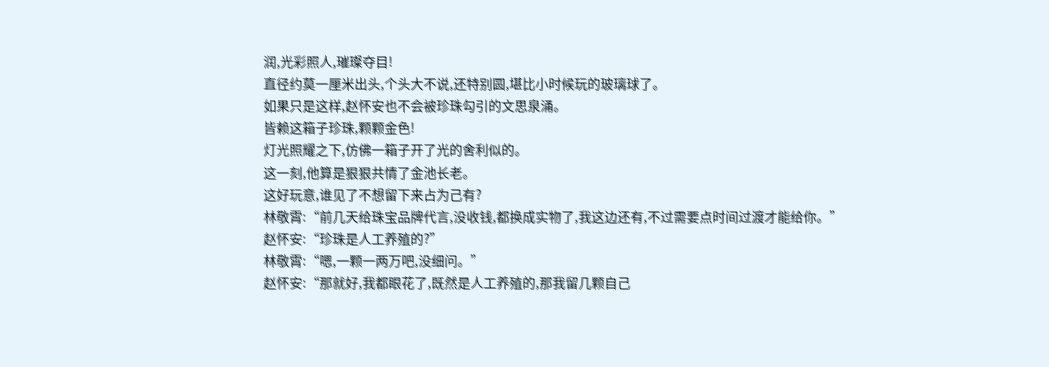润,光彩照人,璀璨夺目!
直径约莫一厘米出头,个头大不说,还特别圆,堪比小时候玩的玻璃球了。
如果只是这样,赵怀安也不会被珍珠勾引的文思泉涌。
皆赖这箱子珍珠,颗颗金色!
灯光照耀之下,仿佛一箱子开了光的舍利似的。
这一刻,他算是狠狠共情了金池长老。
这好玩意,谁见了不想留下来占为己有?
林敬霄:“前几天给珠宝品牌代言,没收钱,都换成实物了,我这边还有,不过需要点时间过渡才能给你。”
赵怀安:“珍珠是人工养殖的?”
林敬霄:“嗯,一颗一两万吧,没细问。”
赵怀安:“那就好,我都眼花了,既然是人工养殖的,那我留几颗自己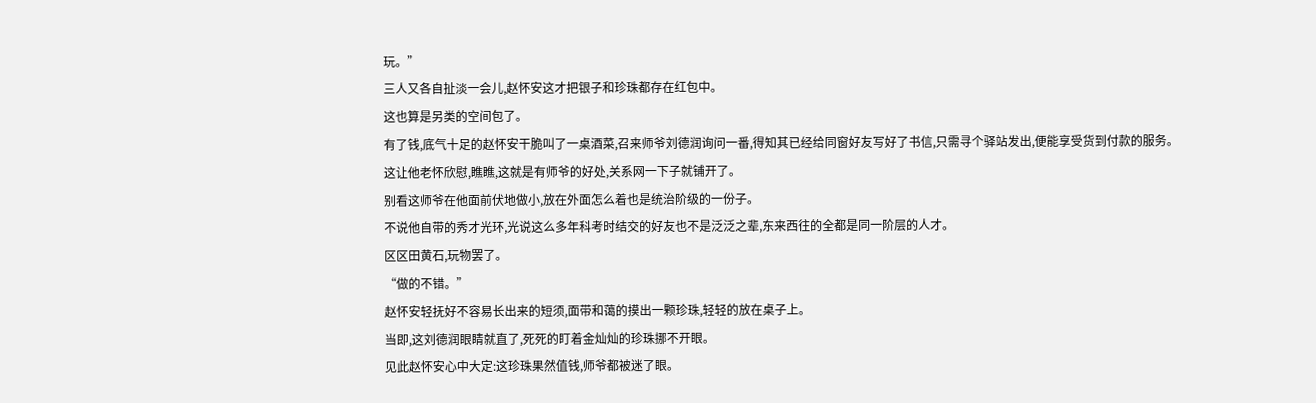玩。”
三人又各自扯淡一会儿,赵怀安这才把银子和珍珠都存在红包中。
这也算是另类的空间包了。
有了钱,底气十足的赵怀安干脆叫了一桌酒菜,召来师爷刘德润询问一番,得知其已经给同窗好友写好了书信,只需寻个驿站发出,便能享受货到付款的服务。
这让他老怀欣慰,瞧瞧,这就是有师爷的好处,关系网一下子就铺开了。
别看这师爷在他面前伏地做小,放在外面怎么着也是统治阶级的一份子。
不说他自带的秀才光环,光说这么多年科考时结交的好友也不是泛泛之辈,东来西往的全都是同一阶层的人才。
区区田黄石,玩物罢了。
“做的不错。”
赵怀安轻抚好不容易长出来的短须,面带和蔼的摸出一颗珍珠,轻轻的放在桌子上。
当即,这刘德润眼睛就直了,死死的盯着金灿灿的珍珠挪不开眼。
见此赵怀安心中大定:这珍珠果然值钱,师爷都被迷了眼。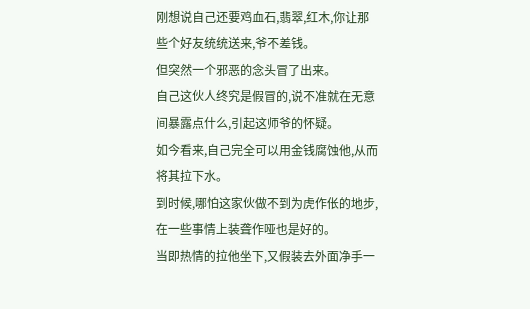刚想说自己还要鸡血石,翡翠,红木,你让那些个好友统统送来,爷不差钱。
但突然一个邪恶的念头冒了出来。
自己这伙人终究是假冒的,说不准就在无意间暴露点什么,引起这师爷的怀疑。
如今看来,自己完全可以用金钱腐蚀他,从而将其拉下水。
到时候,哪怕这家伙做不到为虎作伥的地步,在一些事情上装聋作哑也是好的。
当即热情的拉他坐下,又假装去外面净手一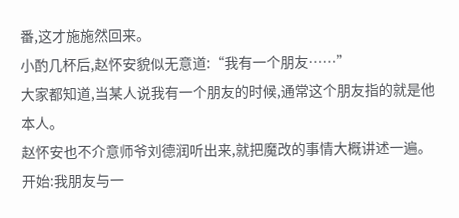番,这才施施然回来。
小酌几杯后,赵怀安貌似无意道:“我有一个朋友……”
大家都知道,当某人说我有一个朋友的时候,通常这个朋友指的就是他本人。
赵怀安也不介意师爷刘德润听出来,就把魔改的事情大概讲述一遍。
开始:我朋友与一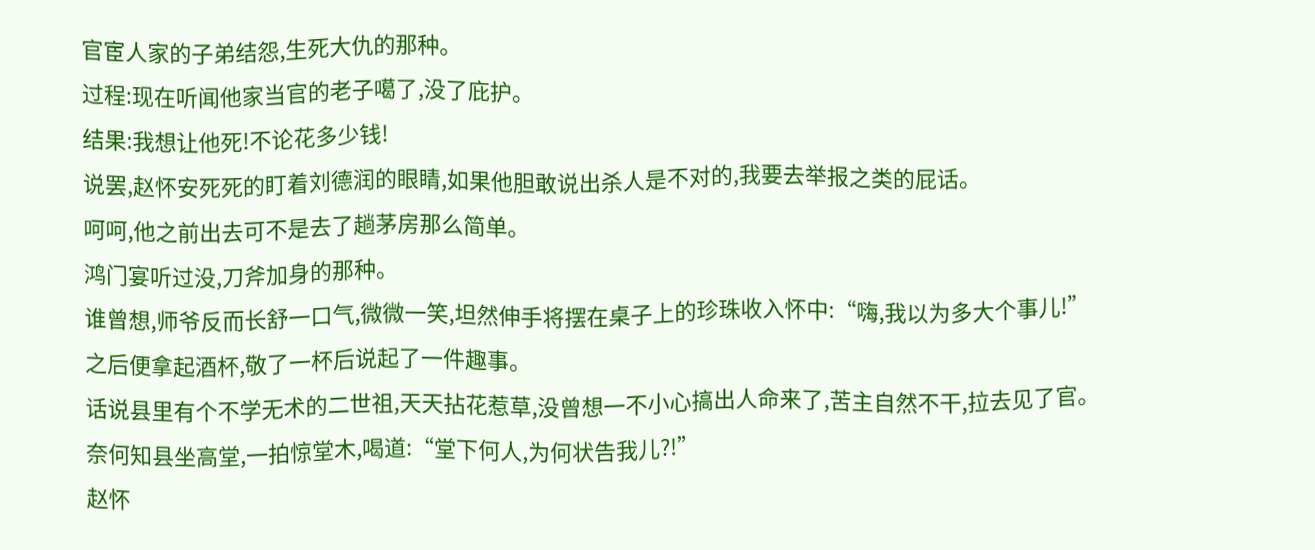官宦人家的子弟结怨,生死大仇的那种。
过程:现在听闻他家当官的老子噶了,没了庇护。
结果:我想让他死!不论花多少钱!
说罢,赵怀安死死的盯着刘德润的眼睛,如果他胆敢说出杀人是不对的,我要去举报之类的屁话。
呵呵,他之前出去可不是去了趟茅房那么简单。
鸿门宴听过没,刀斧加身的那种。
谁曾想,师爷反而长舒一口气,微微一笑,坦然伸手将摆在桌子上的珍珠收入怀中:“嗨,我以为多大个事儿!”
之后便拿起酒杯,敬了一杯后说起了一件趣事。
话说县里有个不学无术的二世祖,天天拈花惹草,没曾想一不小心搞出人命来了,苦主自然不干,拉去见了官。
奈何知县坐高堂,一拍惊堂木,喝道:“堂下何人,为何状告我儿?!”
赵怀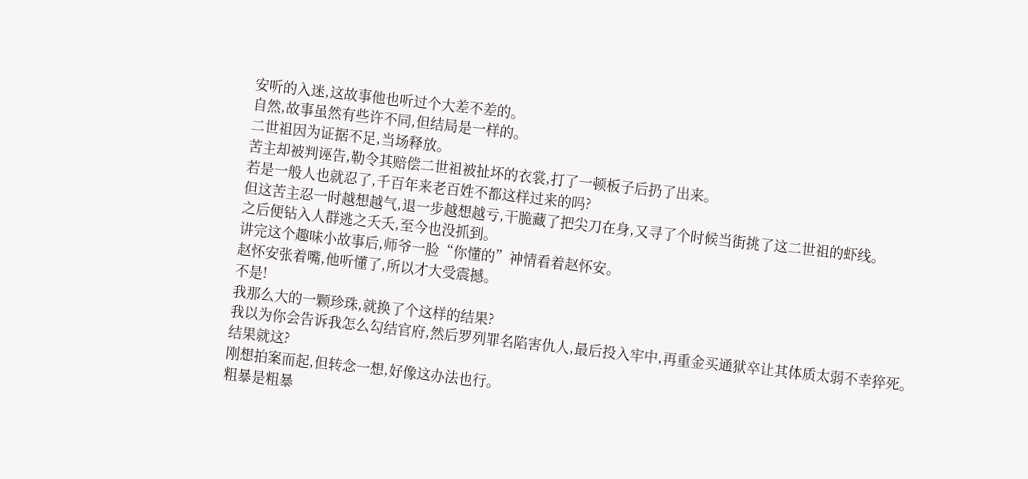安听的入迷,这故事他也听过个大差不差的。
自然,故事虽然有些许不同,但结局是一样的。
二世祖因为证据不足,当场释放。
苦主却被判诬告,勒令其赔偿二世祖被扯坏的衣裳,打了一顿板子后扔了出来。
若是一般人也就忍了,千百年来老百姓不都这样过来的吗?
但这苦主忍一时越想越气,退一步越想越亏,干脆藏了把尖刀在身,又寻了个时候当街挑了这二世祖的虾线。
之后便钻入人群逃之夭夭,至今也没抓到。
讲完这个趣味小故事后,师爷一脸“你懂的”神情看着赵怀安。
赵怀安张着嘴,他听懂了,所以才大受震撼。
不是!
我那么大的一颗珍珠,就换了个这样的结果?
我以为你会告诉我怎么勾结官府,然后罗列罪名陷害仇人,最后投入牢中,再重金买通狱卒让其体质太弱不幸猝死。
结果就这?
刚想拍案而起,但转念一想,好像这办法也行。
粗暴是粗暴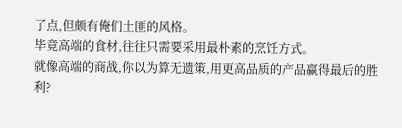了点,但颇有俺们土匪的风格。
毕竟高端的食材,往往只需要采用最朴素的烹饪方式。
就像高端的商战,你以为算无遗策,用更高品质的产品赢得最后的胜利?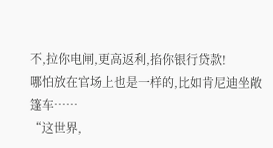不,拉你电闸,更高返利,掐你银行贷款!
哪怕放在官场上也是一样的,比如肯尼迪坐敞篷车……
“这世界,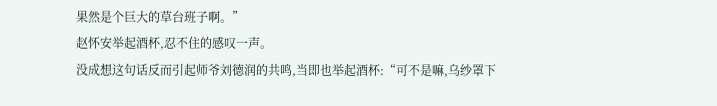果然是个巨大的草台班子啊。”
赵怀安举起酒杯,忍不住的感叹一声。
没成想这句话反而引起师爷刘德润的共鸣,当即也举起酒杯:“可不是嘛,乌纱罩下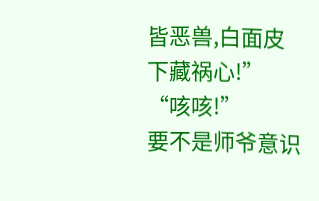皆恶兽,白面皮下藏祸心!”
“咳咳!”
要不是师爷意识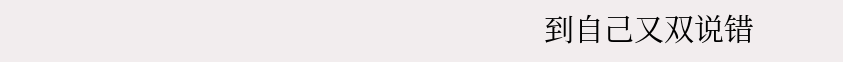到自己又双说错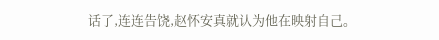话了,连连告饶,赵怀安真就认为他在映射自己。